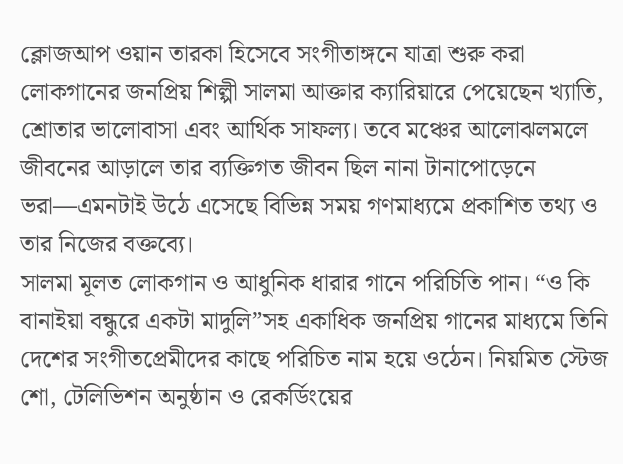ক্লোজআপ ওয়ান তারকা হিসেবে সংগীতাঙ্গনে যাত্রা শুরু করা লোকগানের জনপ্রিয় শিল্পী সালমা আক্তার ক্যারিয়ারে পেয়েছেন খ্যাতি, শ্রোতার ভালোবাসা এবং আর্থিক সাফল্য। তবে মঞ্চের আলোঝলমলে জীবনের আড়ালে তার ব্যক্তিগত জীবন ছিল নানা টানাপোড়েনে ভরা—এমনটাই উঠে এসেছে বিভিন্ন সময় গণমাধ্যমে প্রকাশিত তথ্য ও তার নিজের বক্তব্যে।
সালমা মূলত লোকগান ও আধুনিক ধারার গানে পরিচিতি পান। “ও কি বানাইয়া বন্ধুরে একটা মাদুলি”সহ একাধিক জনপ্রিয় গানের মাধ্যমে তিনি দেশের সংগীতপ্রেমীদের কাছে পরিচিত নাম হয়ে ওঠেন। নিয়মিত স্টেজ শো, টেলিভিশন অনুষ্ঠান ও রেকর্ডিংয়ের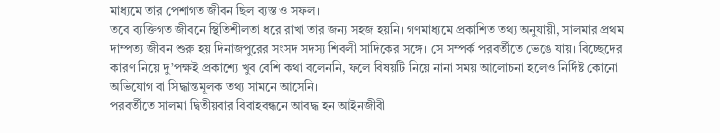মাধ্যমে তার পেশাগত জীবন ছিল ব্যস্ত ও সফল।
তবে ব্যক্তিগত জীবনে স্থিতিশীলতা ধরে রাখা তার জন্য সহজ হয়নি। গণমাধ্যমে প্রকাশিত তথ্য অনুযায়ী, সালমার প্রথম দাম্পত্য জীবন শুরু হয় দিনাজপুরের সংসদ সদস্য শিবলী সাদিকের সঙ্গে। সে সম্পর্ক পরবর্তীতে ভেঙে যায়। বিচ্ছেদের কারণ নিয়ে দু’পক্ষই প্রকাশ্যে খুব বেশি কথা বলেননি, ফলে বিষয়টি নিয়ে নানা সময় আলোচনা হলেও নির্দিষ্ট কোনো অভিযোগ বা সিদ্ধান্তমূলক তথ্য সামনে আসেনি।
পরবর্তীতে সালমা দ্বিতীয়বার বিবাহবন্ধনে আবদ্ধ হন আইনজীবী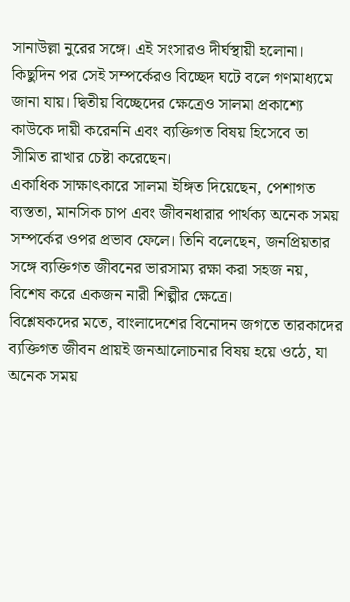সানাউল্লা নুরের সঙ্গে। এই সংসারও দীর্ঘস্থায়ী হলোনা। কিছুদিন পর সেই সম্পর্কেরও বিচ্ছেদ ঘটে বলে গণমাধ্যমে জানা যায়। দ্বিতীয় বিচ্ছেদের ক্ষেত্রেও সালমা প্রকাশ্যে কাউকে দায়ী করেননি এবং ব্যক্তিগত বিষয় হিসেবে তা সীমিত রাখার চেষ্টা করেছেন।
একাধিক সাক্ষাৎকারে সালমা ইঙ্গিত দিয়েছেন, পেশাগত ব্যস্ততা, মানসিক চাপ এবং জীবনধারার পার্থক্য অনেক সময় সম্পর্কের ওপর প্রভাব ফেলে। তিনি বলেছেন, জনপ্রিয়তার সঙ্গে ব্যক্তিগত জীবনের ভারসাম্য রক্ষা করা সহজ নয়, বিশেষ করে একজন নারী শিল্পীর ক্ষেত্রে।
বিশ্লেষকদের মতে, বাংলাদেশের বিনোদন জগতে তারকাদের ব্যক্তিগত জীবন প্রায়ই জনআলোচনার বিষয় হয়ে ওঠে, যা অনেক সময়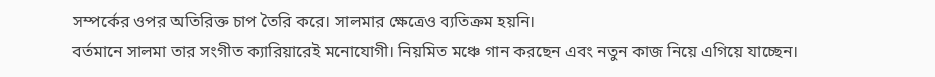সম্পর্কের ওপর অতিরিক্ত চাপ তৈরি করে। সালমার ক্ষেত্রেও ব্যতিক্রম হয়নি।
বর্তমানে সালমা তার সংগীত ক্যারিয়ারেই মনোযোগী। নিয়মিত মঞ্চে গান করছেন এবং নতুন কাজ নিয়ে এগিয়ে যাচ্ছেন।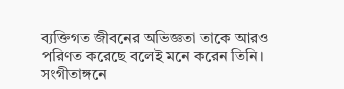ব্যক্তিগত জীবনের অভিজ্ঞতা তাকে আরও পরিণত করেছে বলেই মনে করেন তিনি।
সংগীতাঙ্গনে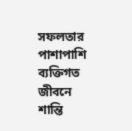সফলতার পাশাপাশি ব্যক্তিগত জীবনে শান্তি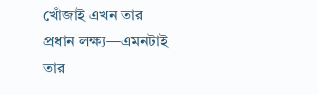খোঁজাই এখন তার প্রধান লক্ষ্য—এমনটাই তার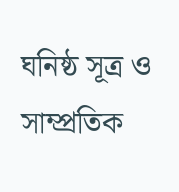ঘনিষ্ঠ সূত্র ও সাম্প্রতিক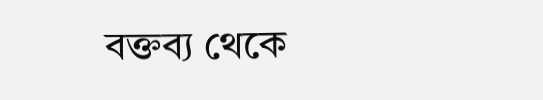বক্তব্য থেকে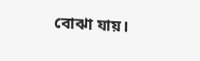বোঝা যায়।